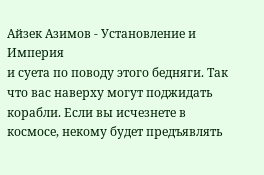Айзек Азимов - Установление и Империя
и суета по поводу этого бедняги. Так что вас наверху могут поджидать корабли. Если вы исчезнете в
космосе, некому будет предъявлять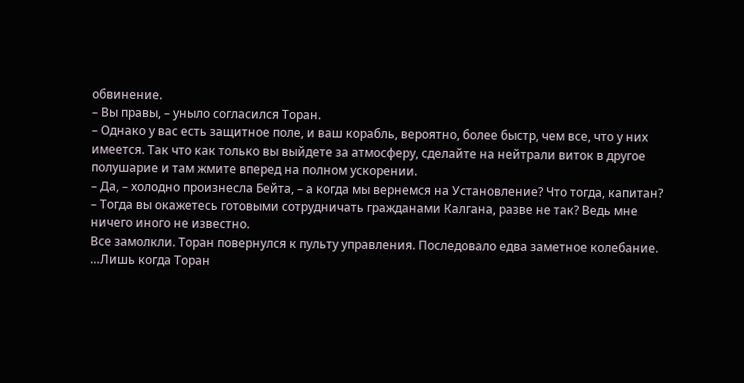обвинение.
– Вы правы, – уныло согласился Торан.
– Однако у вас есть защитное поле, и ваш корабль, вероятно, более быстр, чем все, что у них
имеется. Так что как только вы выйдете за атмосферу, сделайте на нейтрали виток в другое
полушарие и там жмите вперед на полном ускорении.
– Да, – холодно произнесла Бейта, – а когда мы вернемся на Установление? Что тогда, капитан?
– Тогда вы окажетесь готовыми сотрудничать гражданами Калгана, разве не так? Ведь мне
ничего иного не известно.
Все замолкли. Торан повернулся к пульту управления. Последовало едва заметное колебание.
…Лишь когда Торан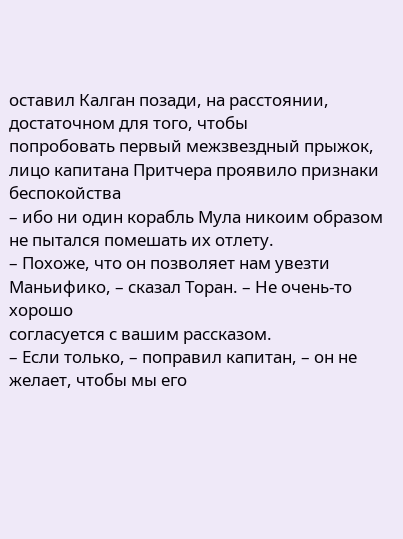оставил Калган позади, на расстоянии, достаточном для того, чтобы
попробовать первый межзвездный прыжок, лицо капитана Притчера проявило признаки беспокойства
– ибо ни один корабль Мула никоим образом не пытался помешать их отлету.
– Похоже, что он позволяет нам увезти Маньифико, – сказал Торан. – Не очень-то хорошо
согласуется с вашим рассказом.
– Если только, – поправил капитан, – он не желает, чтобы мы его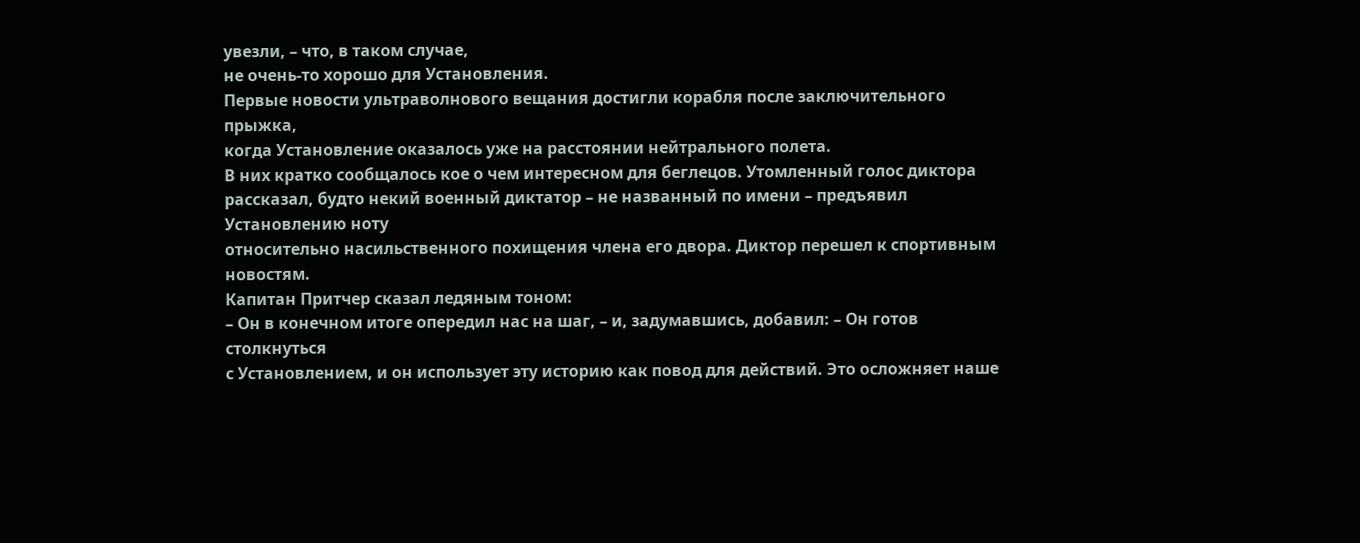увезли, – что, в таком случае,
не очень-то хорошо для Установления.
Первые новости ультраволнового вещания достигли корабля после заключительного прыжка,
когда Установление оказалось уже на расстоянии нейтрального полета.
В них кратко сообщалось кое о чем интересном для беглецов. Утомленный голос диктора
рассказал, будто некий военный диктатор – не названный по имени – предъявил Установлению ноту
относительно насильственного похищения члена его двора. Диктор перешел к спортивным новостям.
Капитан Притчер сказал ледяным тоном:
– Он в конечном итоге опередил нас на шаг, – и, задумавшись, добавил: – Он готов столкнуться
с Установлением, и он использует эту историю как повод для действий. Это осложняет наше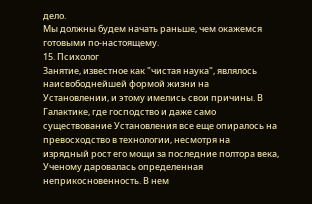дело.
Мы должны будем начать раньше, чем окажемся готовыми по-настоящему.
15. Психолог
Занятие, известное как "чистая наука", являлось наисвободнейшей формой жизни на
Установлении, и этому имелись свои причины. В Галактике, где господство и даже само
существование Установления все еще опиралось на превосходство в технологии, несмотря на
изрядный рост его мощи за последние полтора века, Ученому даровалась определенная
неприкосновенность. В нем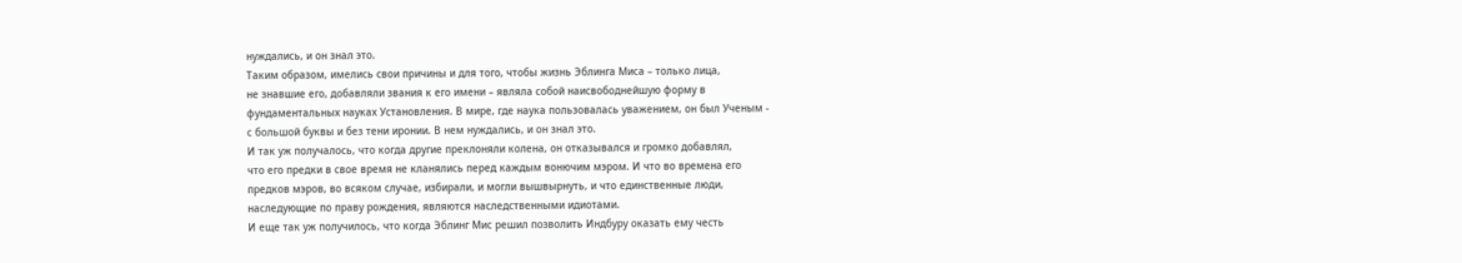нуждались, и он знал это.
Таким образом, имелись свои причины и для того, чтобы жизнь Эблинга Миса – только лица,
не знавшие его, добавляли звания к его имени – являла собой наисвободнейшую форму в
фундаментальных науках Установления. В мире, где наука пользовалась уважением, он был Ученым -
с большой буквы и без тени иронии. В нем нуждались, и он знал это.
И так уж получалось, что когда другие преклоняли колена, он отказывался и громко добавлял,
что его предки в свое время не кланялись перед каждым вонючим мэром. И что во времена его
предков мэров, во всяком случае, избирали, и могли вышвырнуть, и что единственные люди,
наследующие по праву рождения, являются наследственными идиотами.
И еще так уж получилось, что когда Эблинг Мис решил позволить Индбуру оказать ему честь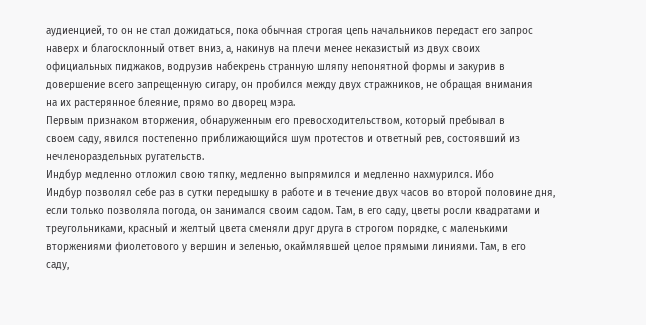аудиенцией, то он не стал дожидаться, пока обычная строгая цепь начальников передаст его запрос
наверх и благосклонный ответ вниз, а, накинув на плечи менее неказистый из двух своих
официальных пиджаков, водрузив набекрень странную шляпу непонятной формы и закурив в
довершение всего запрещенную сигару, он пробился между двух стражников, не обращая внимания
на их растерянное блеяние, прямо во дворец мэра.
Первым признаком вторжения, обнаруженным его превосходительством, который пребывал в
своем саду, явился постепенно приближающийся шум протестов и ответный рев, состоявший из
нечленораздельных ругательств.
Индбур медленно отложил свою тяпку, медленно выпрямился и медленно нахмурился. Ибо
Индбур позволял себе раз в сутки передышку в работе и в течение двух часов во второй половине дня,
если только позволяла погода, он занимался своим садом. Там, в его саду, цветы росли квадратами и
треугольниками, красный и желтый цвета сменяли друг друга в строгом порядке, с маленькими
вторжениями фиолетового у вершин и зеленью, окаймлявшей целое прямыми линиями. Там, в его
саду,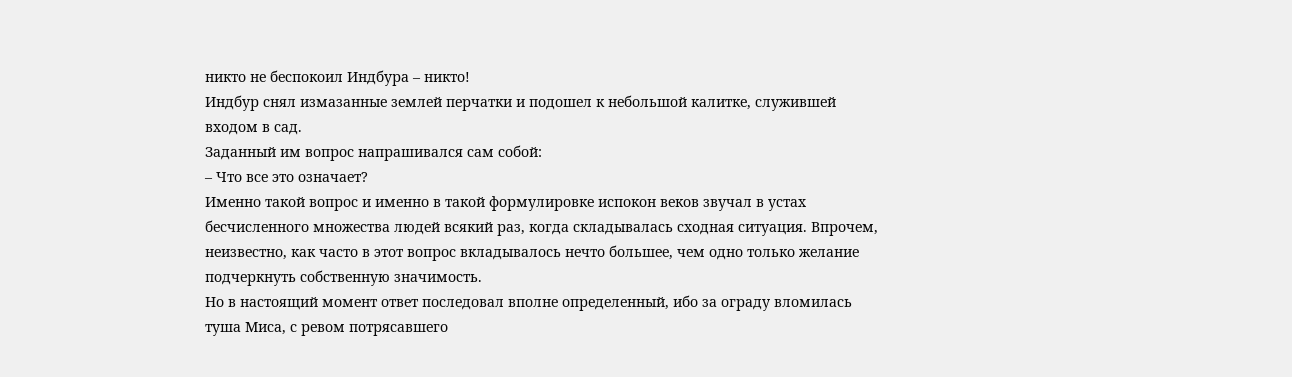никто не беспокоил Индбура – никто!
Индбур снял измазанные землей перчатки и подошел к небольшой калитке, служившей
входом в сад.
Заданный им вопрос напрашивался сам собой:
– Что все это означает?
Именно такой вопрос и именно в такой формулировке испокон веков звучал в устах
бесчисленного множества людей всякий раз, когда складывалась сходная ситуация. Впрочем,
неизвестно, как часто в этот вопрос вкладывалось нечто большее, чем одно только желание
подчеркнуть собственную значимость.
Но в настоящий момент ответ последовал вполне определенный, ибо за ограду вломилась
туша Миса, с ревом потрясавшего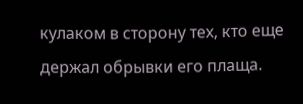кулаком в сторону тех, кто еще держал обрывки его плаща.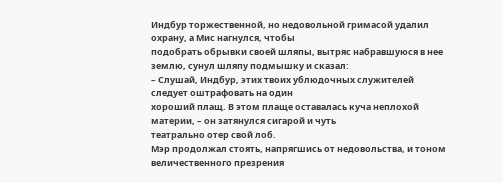Индбур торжественной, но недовольной гримасой удалил охрану, а Мис нагнулся, чтобы
подобрать обрывки своей шляпы, вытряс набравшуюся в нее землю, сунул шляпу подмышку и сказал:
– Слушай, Индбур, этих твоих ублюдочных служителей следует оштрафовать на один
хороший плащ. В этом плаще оставалась куча неплохой материи, – он затянулся сигарой и чуть
театрально отер свой лоб.
Мэр продолжал стоять, напрягшись от недовольства, и тоном величественного презрения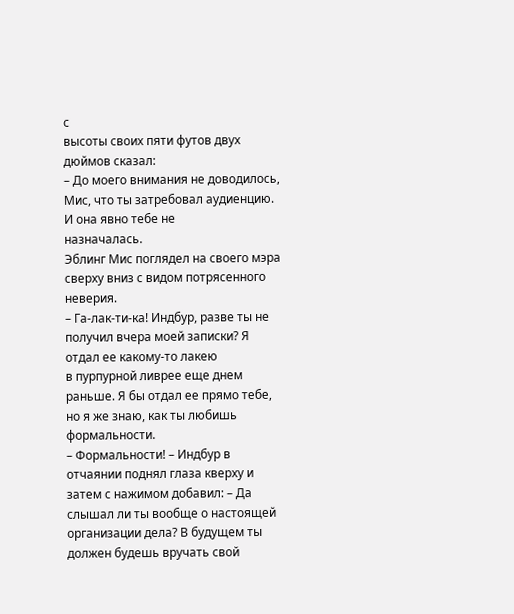с
высоты своих пяти футов двух дюймов сказал:
– До моего внимания не доводилось, Мис, что ты затребовал аудиенцию. И она явно тебе не
назначалась.
Эблинг Мис поглядел на своего мэра сверху вниз с видом потрясенного неверия.
– Га-лак-ти-ка! Индбур, разве ты не получил вчера моей записки? Я отдал ее какому-то лакею
в пурпурной ливрее еще днем раньше. Я бы отдал ее прямо тебе, но я же знаю, как ты любишь
формальности.
– Формальности! – Индбур в отчаянии поднял глаза кверху и затем с нажимом добавил: – Да
слышал ли ты вообще о настоящей организации дела? В будущем ты должен будешь вручать свой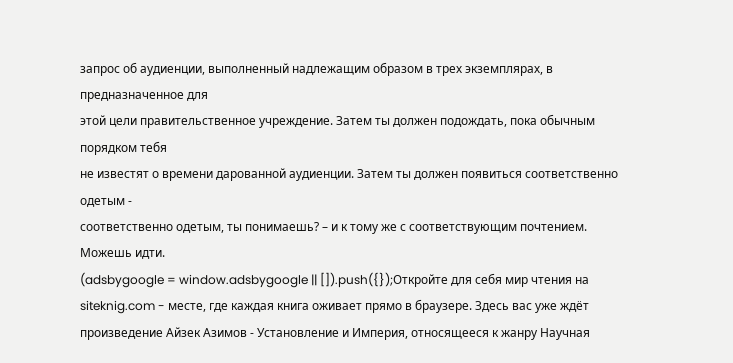запрос об аудиенции, выполненный надлежащим образом в трех экземплярах, в предназначенное для
этой цели правительственное учреждение. Затем ты должен подождать, пока обычным порядком тебя
не известят о времени дарованной аудиенции. Затем ты должен появиться соответственно одетым -
соответственно одетым, ты понимаешь? – и к тому же с соответствующим почтением. Можешь идти.
(adsbygoogle = window.adsbygoogle || []).push({});Откройте для себя мир чтения на siteknig.com - месте, где каждая книга оживает прямо в браузере. Здесь вас уже ждёт произведение Айзек Азимов - Установление и Империя, относящееся к жанру Научная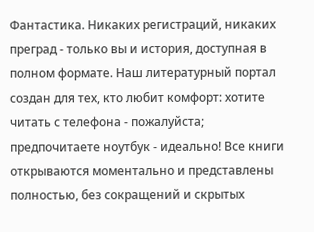Фантастика. Никаких регистраций, никаких преград - только вы и история, доступная в полном формате. Наш литературный портал создан для тех, кто любит комфорт: хотите читать с телефона - пожалуйста; предпочитаете ноутбук - идеально! Все книги открываются моментально и представлены полностью, без сокращений и скрытых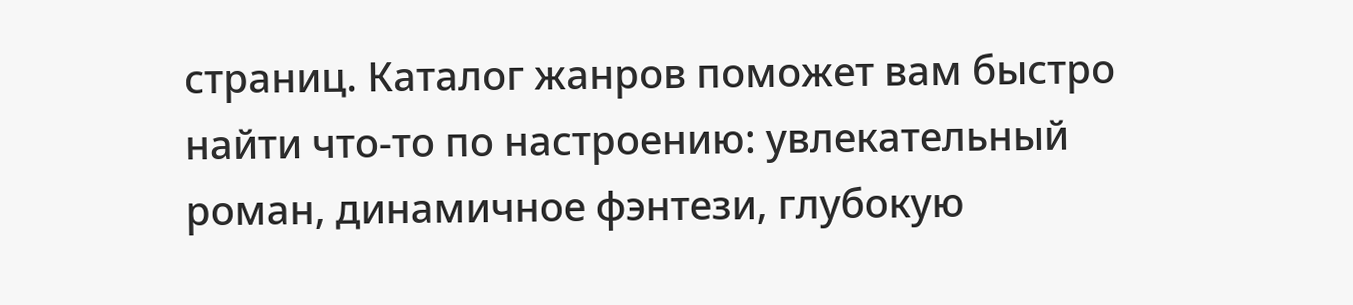страниц. Каталог жанров поможет вам быстро найти что-то по настроению: увлекательный роман, динамичное фэнтези, глубокую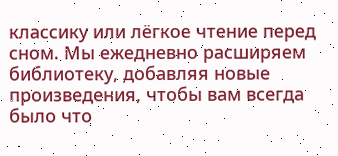классику или лёгкое чтение перед сном. Мы ежедневно расширяем библиотеку, добавляя новые произведения, чтобы вам всегда было что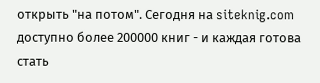открыть "на потом". Сегодня на siteknig.com доступно более 200000 книг - и каждая готова стать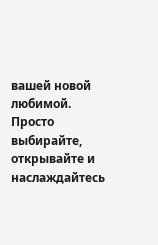вашей новой любимой. Просто выбирайте, открывайте и наслаждайтесь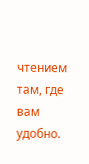чтением там, где вам удобно.